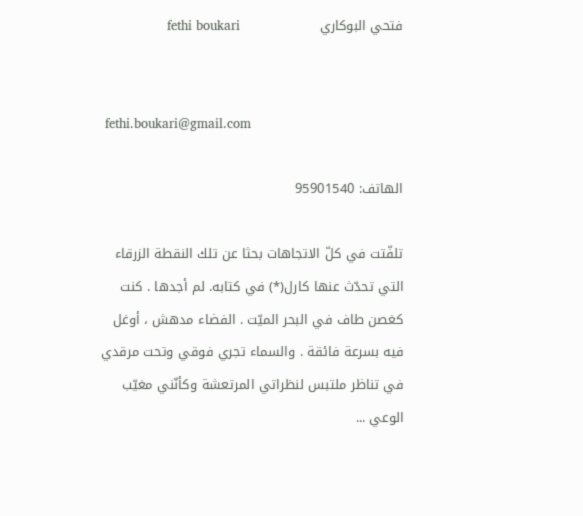فتحي البوكاري                  fethi boukari


 fethi.boukari@gmail.com

الهاتف: 95901540

تلفّتت في كلّ الاتجاهات بحثا عن تلك النقطة الزرقاء التي تحدّث عنها كارل(*) في كتابه. لم أجدها . كنت كغصن طاف في البحر الميّت . الفضاء مدهش ، أوغل فيه بسرعة فائقة . والسماء تجري فوقي وتحت مرقدي في تناظر ملتبس لنظراتي المرتعشة وكأنّني مغيّب الوعي ...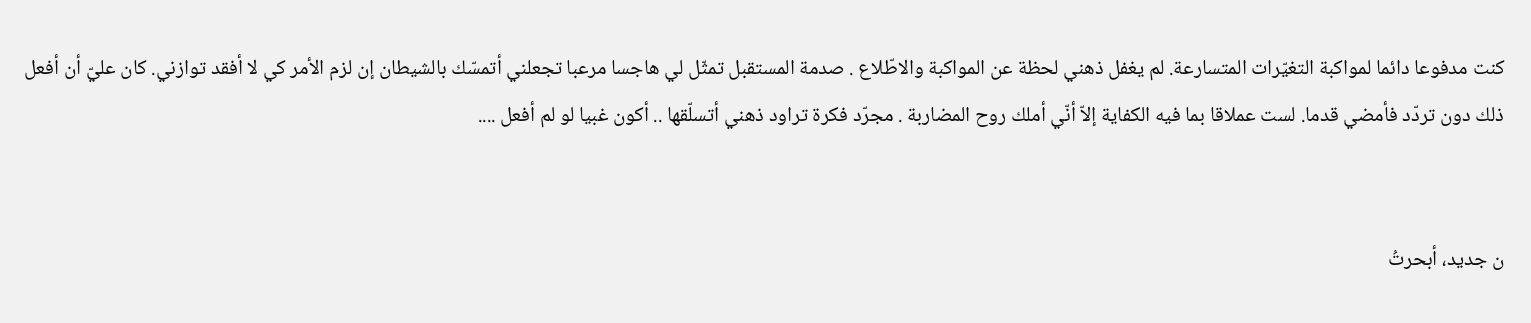كنت مدفوعا دائما لمواكبة التغيّرات المتسارعة. لم يغفل ذهني لحظة عن المواكبة والاطّلاع . صدمة المستقبل تمثّل لي هاجسا مرعبا تجعلني أتمسّك بالشيطان إن لزم الأمر كي لا أفقد توازني. كان عليّ أن أفعل ذلك دون تردّد فأمضي قدما. لست عملاقا بما فيه الكفاية إلاّ أنّي أملك روح المضاربة . مجرّد فكرة تراود ذهني أتسلّقها .. أكون غبيا لو لم أفعل ....


ن جديد، أبحرتُ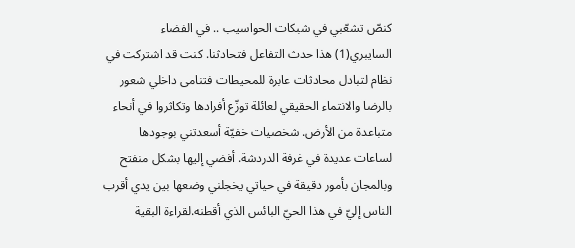كنصّ تشعّبي في شبكات الحواسيب .. في الفضاء السايبري(1) هذا حدث التفاعل فتحادثنا. كنت قد اشتركت في نظام لتبادل محادثات عابرة للمحيطات فتنامى داخلي شعور بالرضا والانتماء الحقيقي لعائلة توزّع أفرادها وتكاثروا في أنحاء متباعدة من الأرض. شخصيات خفيّة أسعدتني بوجودها لساعات عديدة في غرفة الدردشة. أفضي إليها بشكل منفتح وبالمجان بأمور دقيقة في حياتي يخجلني وضعها بين يدي أقرب الناس إليّ في هذا الحيّ البائس الذي أقطنه.لقراءة البقية